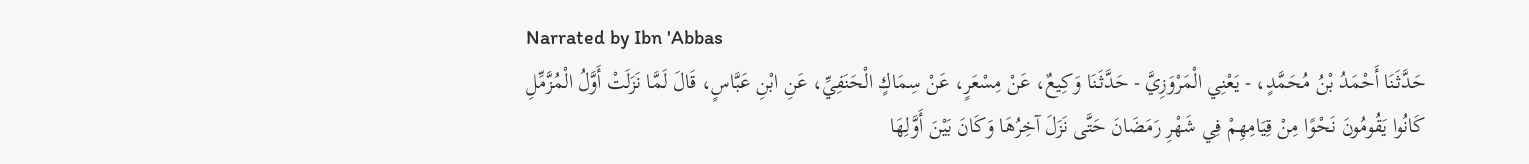Narrated by Ibn 'Abbas
حَدَّثَنَا أَحْمَدُ بْنُ مُحَمَّدٍ، - يَعْنِي الْمَرْوَزِيَّ - حَدَّثَنَا وَكِيعٌ، عَنْ مِسْعَرٍ، عَنْ سِمَاكٍ الْحَنَفِيِّ، عَنِ ابْنِ عَبَّاسٍ، قَالَ لَمَّا نَزَلَتْ أَوَّلُ الْمُزَّمِّلِ كَانُوا يَقُومُونَ نَحْوًا مِنْ قِيَامِهِمْ فِي شَهْرِ رَمَضَانَ حَتَّى نَزَلَ آخِرُهَا وَكَانَ بَيْنَ أَوَّلِهَا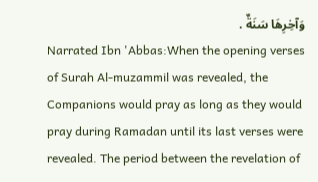وَآخِرِهَا سَنَةٌ .
Narrated Ibn 'Abbas:When the opening verses of Surah Al-muzammil was revealed, the Companions would pray as long as they would pray during Ramadan until its last verses were revealed. The period between the revelation of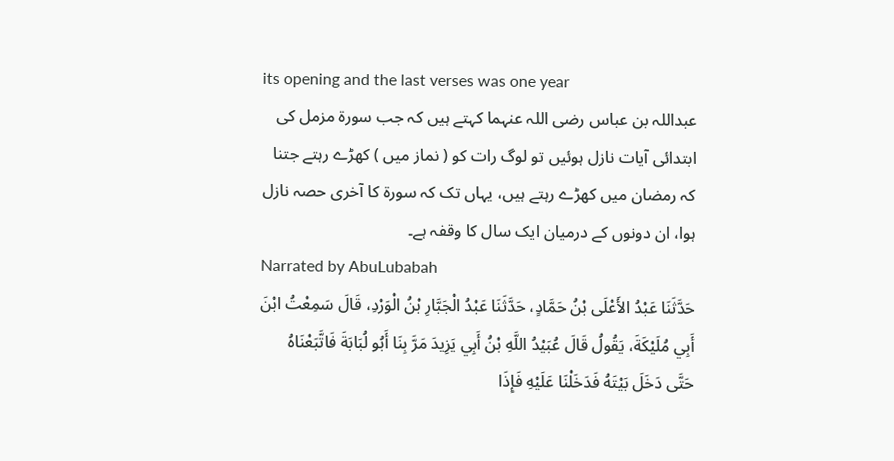its opening and the last verses was one year
عبداللہ بن عباس رضی اللہ عنہما کہتے ہیں کہ جب سورۃ مزمل کی ابتدائی آیات نازل ہوئیں تو لوگ رات کو ( نماز میں ) کھڑے رہتے جتنا کہ رمضان میں کھڑے رہتے ہیں، یہاں تک کہ سورۃ کا آخری حصہ نازل ہوا، ان دونوں کے درمیان ایک سال کا وقفہ ہے۔
Narrated by AbuLubabah
حَدَّثَنَا عَبْدُ الأَعْلَى بْنُ حَمَّادٍ، حَدَّثَنَا عَبْدُ الْجَبَّارِ بْنُ الْوَرْدِ، قَالَ سَمِعْتُ ابْنَ أَبِي مُلَيْكَةَ، يَقُولُ قَالَ عُبَيْدُ اللَّهِ بْنُ أَبِي يَزِيدَ مَرَّ بِنَا أَبُو لُبَابَةَ فَاتَّبَعْنَاهُ حَتَّى دَخَلَ بَيْتَهُ فَدَخَلْنَا عَلَيْهِ فَإِذَا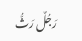رَجُلٌ رَثُّ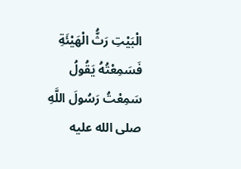الْبَيْتِ رَثُّ الْهَيْئَةِ فَسَمِعْتُهُ يَقُولُ سَمِعْتُ رَسُولَ اللَّهِ صلى الله عليه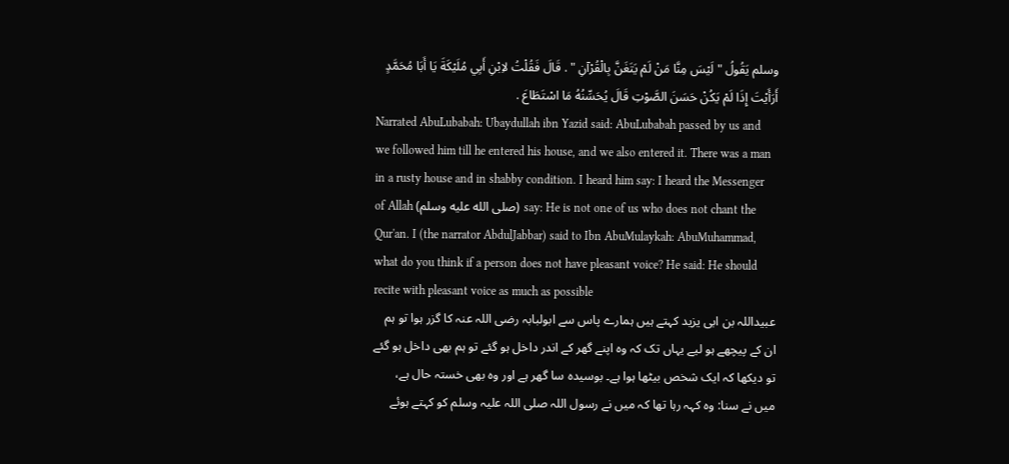وسلم يَقُولُ " لَيْسَ مِنَّا مَنْ لَمْ يَتَغَنَّ بِالْقُرْآنِ " . قَالَ فَقُلْتُ لاِبْنِ أَبِي مُلَيْكَةَ يَا أَبَا مُحَمَّدٍ أَرَأَيْتَ إِذَا لَمْ يَكُنْ حَسَنَ الصَّوْتِ قَالَ يُحَسِّنُهُ مَا اسْتَطَاعَ .
Narrated AbuLubabah: Ubaydullah ibn Yazid said: AbuLubabah passed by us and we followed him till he entered his house, and we also entered it. There was a man in a rusty house and in shabby condition. I heard him say: I heard the Messenger of Allah (صلى الله عليه وسلم) say: He is not one of us who does not chant the Qur'an. I (the narrator AbdulJabbar) said to Ibn AbuMulaykah: AbuMuhammad, what do you think if a person does not have pleasant voice? He said: He should recite with pleasant voice as much as possible
عبیداللہ بن ابی یزید کہتے ہیں ہمارے پاس سے ابولبابہ رضی اللہ عنہ کا گزر ہوا تو ہم ان کے پیچھے ہو لیے یہاں تک کہ وہ اپنے گھر کے اندر داخل ہو گئے تو ہم بھی داخل ہو گئے تو دیکھا کہ ایک شخص بیٹھا ہوا ہے۔ بوسیدہ سا گھر ہے اور وہ بھی خستہ حال ہے، میں نے سنا: وہ کہہ رہا تھا کہ میں نے رسول اللہ صلی اللہ علیہ وسلم کو کہتے ہوئے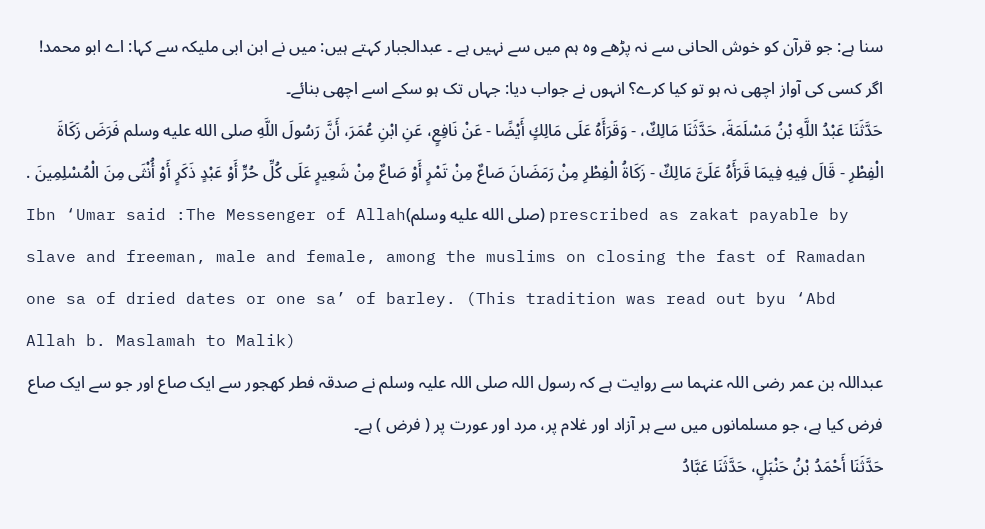سنا ہے: جو قرآن کو خوش الحانی سے نہ پڑھے وہ ہم میں سے نہیں ہے ۔ عبدالجبار کہتے ہیں: میں نے ابن ابی ملیکہ سے کہا: اے ابو محمد! اگر کسی کی آواز اچھی نہ ہو تو کیا کرے؟ انہوں نے جواب دیا: جہاں تک ہو سکے اسے اچھی بنائے۔
حَدَّثَنَا عَبْدُ اللَّهِ بْنُ مَسْلَمَةَ، حَدَّثَنَا مَالِكٌ، - وَقَرَأَهُ عَلَى مَالِكٍ أَيْضًا - عَنْ نَافِعٍ، عَنِ ابْنِ عُمَرَ، أَنَّ رَسُولَ اللَّهِ صلى الله عليه وسلم فَرَضَ زَكَاةَ الْفِطْرِ - قَالَ فِيهِ فِيمَا قَرَأَهُ عَلَىَّ مَالِكٌ - زَكَاةُ الْفِطْرِ مِنْ رَمَضَانَ صَاعٌ مِنْ تَمْرٍ أَوْ صَاعٌ مِنْ شَعِيرٍ عَلَى كُلِّ حُرٍّ أَوْ عَبْدٍ ذَكَرٍ أَوْ أُنْثَى مِنَ الْمُسْلِمِينَ .
Ibn ‘Umar said :The Messenger of Allah(صلى الله عليه وسلم) prescribed as zakat payable by slave and freeman, male and female, among the muslims on closing the fast of Ramadan one sa of dried dates or one sa’ of barley. (This tradition was read out byu ‘Abd Allah b. Maslamah to Malik)
عبداللہ بن عمر رضی اللہ عنہما سے روایت ہے کہ رسول اللہ صلی اللہ علیہ وسلم نے صدقہ فطر کھجور سے ایک صاع اور جو سے ایک صاع فرض کیا ہے، جو مسلمانوں میں سے ہر آزاد اور غلام پر، مرد اور عورت پر ( فرض ) ہے۔
حَدَّثَنَا أَحْمَدُ بْنُ حَنْبَلٍ، حَدَّثَنَا عَبَّادُ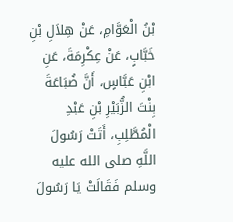بْنُ الْعَوَّامِ، عَنْ هِلاَلِ بْنِ خَبَّابٍ، عَنْ عِكْرِمَةَ، عَنِ ابْنِ عَبَّاسٍ، أَنَّ ضُبَاعَةَ بِنْتَ الزُّبَيْرِ بْنِ عَبْدِ الْمُطَّلِبِ، أَتَتْ رَسُولَ اللَّهِ صلى الله عليه وسلم فَقَالَتْ يَا رَسُولَ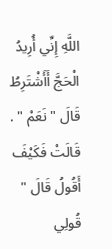اللَّهِ إِنِّي أُرِيدُ الْحَجَّ أَأَشْتَرِطُ قَالَ " نَعَمْ " . قَالَتْ فَكَيْفَ أَقُولُ قَالَ " قُولِي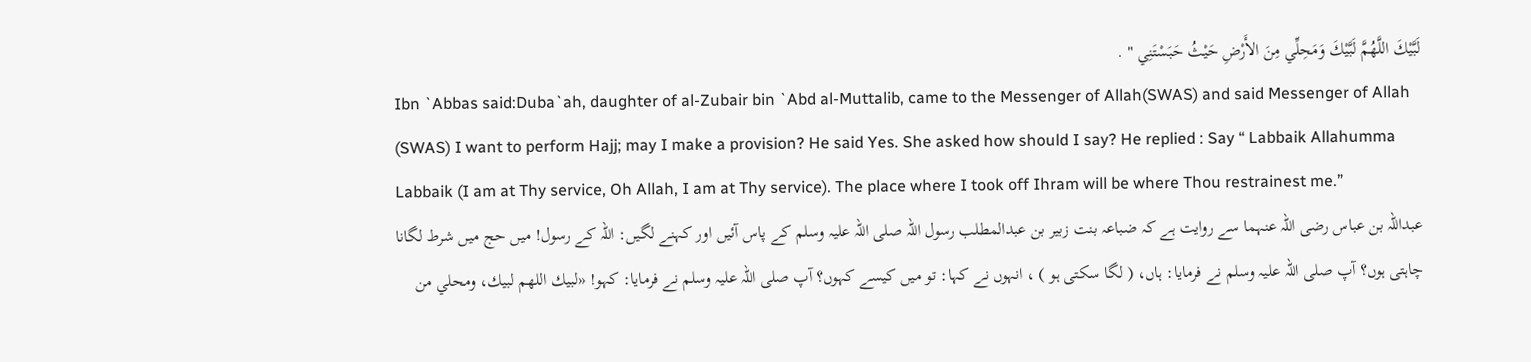لَبَّيْكَ اللَّهُمَّ لَبَّيْكَ وَمَحِلِّي مِنَ الأَرْضِ حَيْثُ حَبَسْتَنِي " .
Ibn `Abbas said:Duba`ah, daughter of al-Zubair bin `Abd al-Muttalib, came to the Messenger of Allah(SWAS) and said Messenger of Allah (SWAS) I want to perform Hajj; may I make a provision? He said Yes. She asked how should I say? He replied : Say “ Labbaik Allahumma Labbaik (I am at Thy service, Oh Allah, I am at Thy service). The place where I took off Ihram will be where Thou restrainest me.”
عبداللہ بن عباس رضی اللہ عنہما سے روایت ہے کہ ضباعہ بنت زبیر بن عبدالمطلب رسول اللہ صلی اللہ علیہ وسلم کے پاس آئیں اور کہنے لگیں: اللہ کے رسول! میں حج میں شرط لگانا چاہتی ہوں؟ آپ صلی اللہ علیہ وسلم نے فرمایا: ہاں، ( لگا سکتی ہو ) ، انہوں نے کہا: تو میں کیسے کہوں؟ آپ صلی اللہ علیہ وسلم نے فرمایا: کہو! «لبيك اللهم لبيك، ومحلي من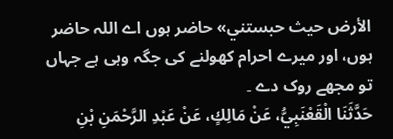الأرض حيث حبستني» حاضر ہوں اے اللہ حاضر ہوں، اور میرے احرام کھولنے کی جگہ وہی ہے جہاں تو مجھے روک دے ۔
حَدَّثَنَا الْقَعْنَبِيُّ، عَنْ مَالِكٍ، عَنْ عَبْدِ الرَّحْمَنِ بْنِ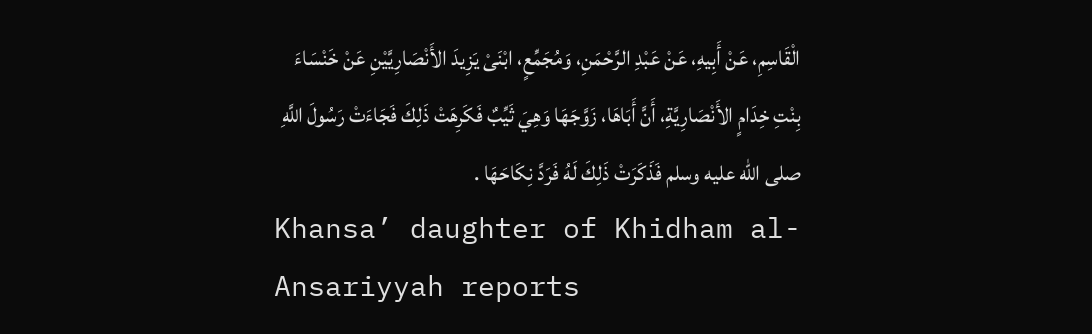الْقَاسِمِ، عَنْ أَبِيهِ، عَنْ عَبْدِ الرَّحْمَنِ، وَمُجَمِّعٍ، ابْنَىْ يَزِيدَ الأَنْصَارِيَّيْنِ عَنْ خَنْسَاءَ بِنْتِ خِدَامٍ الأَنْصَارِيَّةِ، أَنَّ أَبَاهَا، زَوَّجَهَا وَهِيَ ثَيِّبٌ فَكَرِهَتْ ذَلِكَ فَجَاءَتْ رَسُولَ اللَّهِ صلى الله عليه وسلم فَذَكَرَتْ ذَلِكَ لَهُ فَرَدَّ نِكَاحَهَا .
Khansa’ daughter of Khidham al-Ansariyyah reports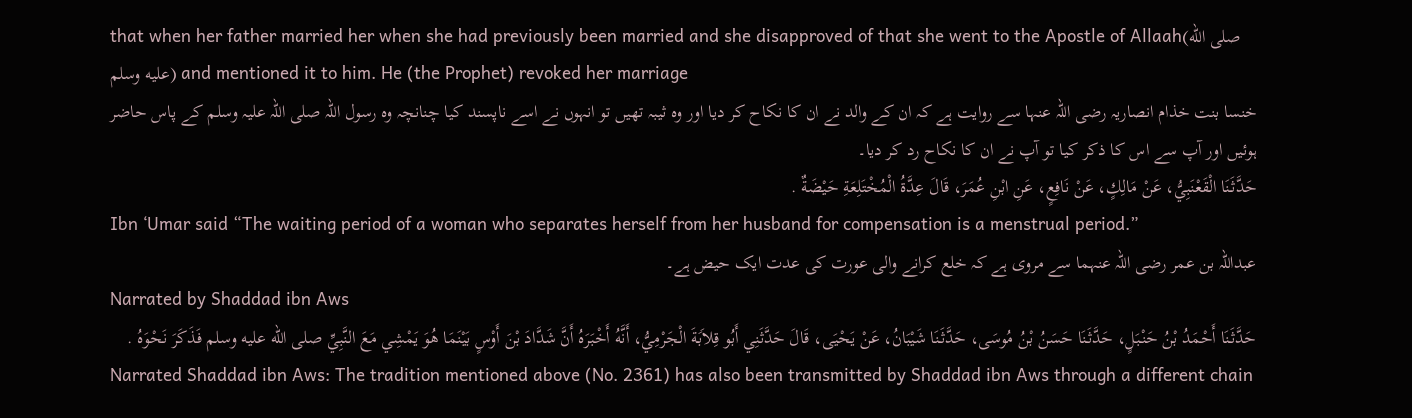that when her father married her when she had previously been married and she disapproved of that she went to the Apostle of Allaah(صلى الله عليه وسلم) and mentioned it to him. He (the Prophet) revoked her marriage
خنسا بنت خذام انصاریہ رضی اللہ عنہا سے روایت ہے کہ ان کے والد نے ان کا نکاح کر دیا اور وہ ثیبہ تھیں تو انہوں نے اسے ناپسند کیا چنانچہ وہ رسول اللہ صلی اللہ علیہ وسلم کے پاس حاضر ہوئیں اور آپ سے اس کا ذکر کیا تو آپ نے ان کا نکاح رد کر دیا۔
حَدَّثَنَا الْقَعْنَبِيُّ، عَنْ مَالِكٍ، عَنْ نَافِعٍ، عَنِ ابْنِ عُمَرَ، قَالَ عِدَّةُ الْمُخْتَلِعَةِ حَيْضَةٌ .
Ibn ‘Umar said “The waiting period of a woman who separates herself from her husband for compensation is a menstrual period.”
عبداللہ بن عمر رضی اللہ عنہما سے مروی ہے کہ خلع کرانے والی عورت کی عدت ایک حیض ہے۔
Narrated by Shaddad ibn Aws
حَدَّثَنَا أَحْمَدُ بْنُ حَنْبَلٍ، حَدَّثَنَا حَسَنُ بْنُ مُوسَى، حَدَّثَنَا شَيْبَانُ، عَنْ يَحْيَى، قَالَ حَدَّثَنِي أَبُو قِلاَبَةَ الْجَرْمِيُّ، أَنَّهُ أَخْبَرَهُ أَنَّ شَدَّادَ بْنَ أَوْسٍ بَيْنَمَا هُوَ يَمْشِي مَعَ النَّبِيِّ صلى الله عليه وسلم فَذَكَرَ نَحْوَهُ .
Narrated Shaddad ibn Aws: The tradition mentioned above (No. 2361) has also been transmitted by Shaddad ibn Aws through a different chain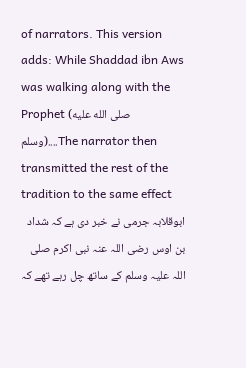of narrators. This version adds: While Shaddad ibn Aws was walking along with the Prophet (صلى الله عليه وسلم)....The narrator then transmitted the rest of the tradition to the same effect
ابوقلابہ جرمی نے خبر دی ہے کہ شداد بن اوس رضی اللہ عنہ نبی اکرم صلی اللہ علیہ وسلم کے ساتھ چل رہے تھے کہ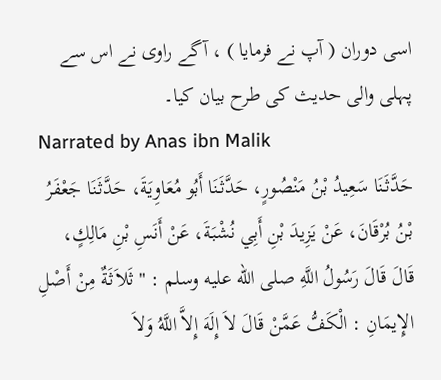اسی دوران ( آپ نے فرمایا ) ، آگے راوی نے اس سے پہلی والی حدیث کی طرح بیان کیا۔
Narrated by Anas ibn Malik
حَدَّثَنَا سَعِيدُ بْنُ مَنْصُورٍ، حَدَّثَنَا أَبُو مُعَاوِيَةَ، حَدَّثَنَا جَعْفَرُ بْنُ بُرْقَانَ، عَنْ يَزِيدَ بْنِ أَبِي نُشْبَةَ، عَنْ أَنَسِ بْنِ مَالِكٍ، قَالَ قَالَ رَسُولُ اللَّهِ صلى الله عليه وسلم : " ثَلاَثَةٌ مِنْ أَصْلِ الإِيمَانِ : الْكَفُّ عَمَّنْ قَالَ لاَ إِلَهَ إِلاَّ اللَّهُ وَلاَ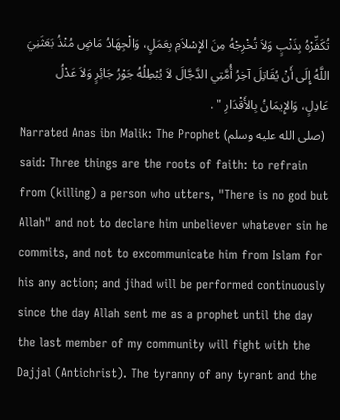تُكَفِّرْهُ بِذَنْبٍ وَلاَ تُخْرِجْهُ مِنَ الإِسْلاَمِ بِعَمَلٍ، وَالْجِهَادُ مَاضٍ مُنْذُ بَعَثَنِيَ اللَّهُ إِلَى أَنْ يُقَاتِلَ آخِرُ أُمَّتِي الدَّجَّالَ لاَ يُبْطِلُهُ جَوْرُ جَائِرٍ وَلاَ عَدْلُ عَادِلٍ، وَالإِيمَانُ بِالأَقْدَارِ " .
Narrated Anas ibn Malik: The Prophet (صلى الله عليه وسلم) said: Three things are the roots of faith: to refrain from (killing) a person who utters, "There is no god but Allah" and not to declare him unbeliever whatever sin he commits, and not to excommunicate him from Islam for his any action; and jihad will be performed continuously since the day Allah sent me as a prophet until the day the last member of my community will fight with the Dajjal (Antichrist). The tyranny of any tyrant and the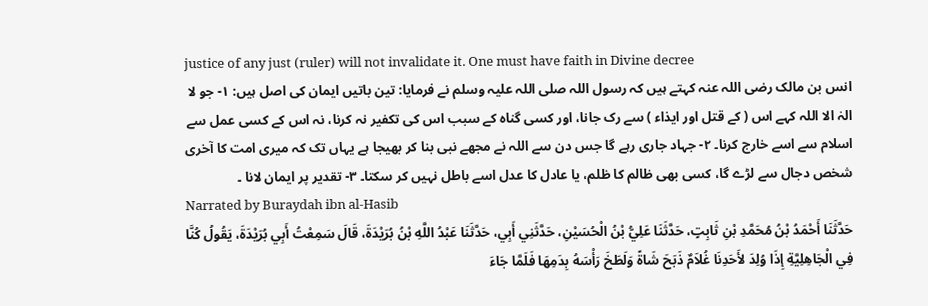justice of any just (ruler) will not invalidate it. One must have faith in Divine decree
انس بن مالک رضی اللہ عنہ کہتے ہیں کہ رسول اللہ صلی اللہ علیہ وسلم نے فرمایا: تین باتیں ایمان کی اصل ہیں: ۱- جو لا الہٰ الا اللہ کہے اس ( کے قتل اور ایذاء ) سے رک جانا، اور کسی گناہ کے سبب اس کی تکفیر نہ کرنا، نہ اس کے کسی عمل سے اسلام سے اسے خارج کرنا۔ ۲- جہاد جاری رہے گا جس دن سے اللہ نے مجھے نبی بنا کر بھیجا ہے یہاں تک کہ میری امت کا آخری شخص دجال سے لڑے گا، کسی بھی ظالم کا ظلم، یا عادل کا عدل اسے باطل نہیں کر سکتا۔ ۳- تقدیر پر ایمان لانا ۔
Narrated by Buraydah ibn al-Hasib
حَدَّثَنَا أَحْمَدُ بْنُ مُحَمَّدِ بْنِ ثَابِتٍ، حَدَّثَنَا عَلِيُّ بْنُ الْحُسَيْنِ، حَدَّثَنِي أَبِي، حَدَّثَنَا عَبْدُ اللَّهِ بْنُ بُرَيْدَةَ، قَالَ سَمِعْتُ أَبِي بُرَيْدَةَ، يَقُولُ كُنَّا فِي الْجَاهِلِيَّةِ إِذَا وُلِدَ لأَحَدِنَا غُلاَمٌ ذَبَحَ شَاةً وَلَطَخَ رَأْسَهُ بِدَمِهَا فَلَمَّا جَاءَ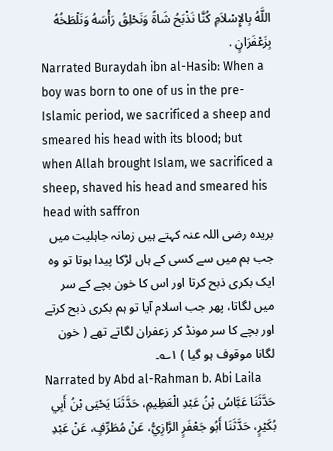اللَّهُ بِالإِسْلاَمِ كُنَّا نَذْبَحُ شَاةً وَنَحْلِقُ رَأْسَهُ وَنَلْطَخُهُ بِزَعْفَرَانٍ .
Narrated Buraydah ibn al-Hasib: When a boy was born to one of us in the pre-Islamic period, we sacrificed a sheep and smeared his head with its blood; but when Allah brought Islam, we sacrificed a sheep, shaved his head and smeared his head with saffron
بریدہ رضی اللہ عنہ کہتے ہیں زمانہ جاہلیت میں جب ہم میں سے کسی کے ہاں لڑکا پیدا ہوتا تو وہ ایک بکری ذبح کرتا اور اس کا خون بچے کے سر میں لگاتا، پھر جب اسلام آیا تو ہم بکری ذبح کرتے اور بچے کا سر مونڈ کر زعفران لگاتے تھے ( خون لگانا موقوف ہو گیا ) ۱؎۔
Narrated by Abd al-Rahman b. Abi Laila
حَدَّثَنَا عَبَّاسُ بْنُ عَبْدِ الْعَظِيمِ، حَدَّثَنَا يَحْيَى بْنُ أَبِي بُكَيْرٍ، حَدَّثَنَا أَبُو جَعْفَرٍ الرَّازِيُّ، عَنْ مُطَرِّفٍ، عَنْ عَبْدِ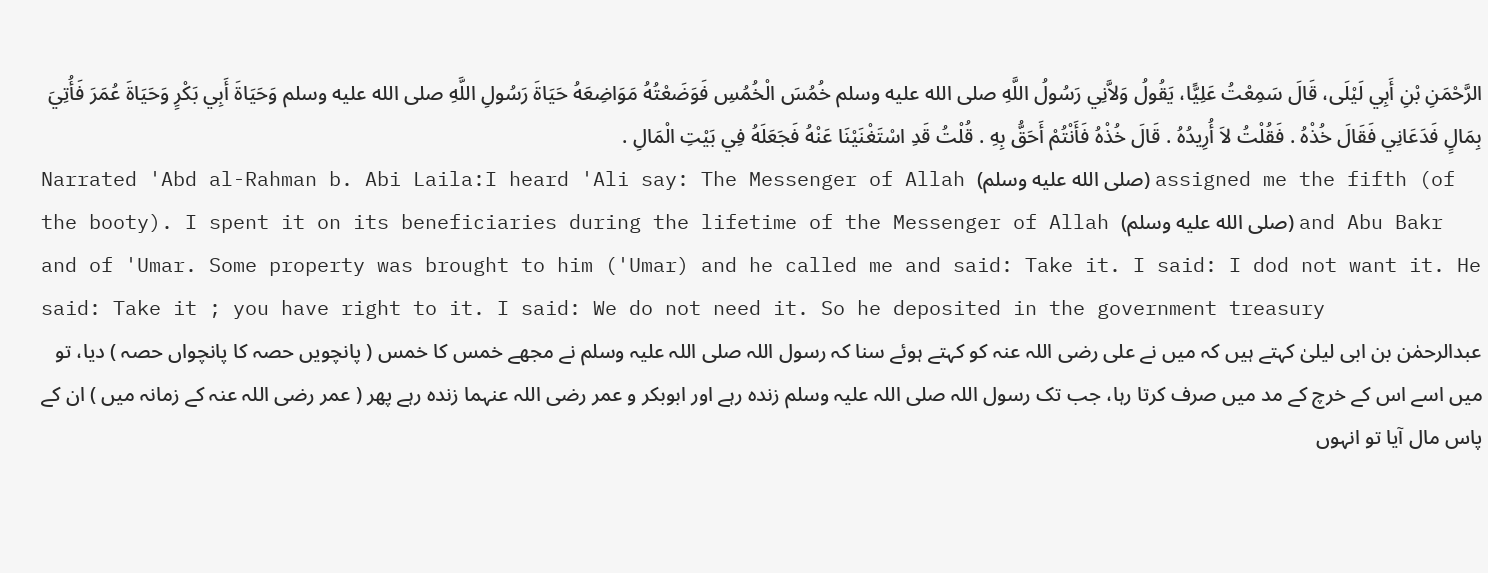الرَّحْمَنِ بْنِ أَبِي لَيْلَى، قَالَ سَمِعْتُ عَلِيًّا، يَقُولُ وَلاَّنِي رَسُولُ اللَّهِ صلى الله عليه وسلم خُمُسَ الْخُمُسِ فَوَضَعْتُهُ مَوَاضِعَهُ حَيَاةَ رَسُولِ اللَّهِ صلى الله عليه وسلم وَحَيَاةَ أَبِي بَكْرٍ وَحَيَاةَ عُمَرَ فَأُتِيَ بِمَالٍ فَدَعَانِي فَقَالَ خُذْهُ . فَقُلْتُ لاَ أُرِيدُهُ . قَالَ خُذْهُ فَأَنْتُمْ أَحَقُّ بِهِ . قُلْتُ قَدِ اسْتَغْنَيْنَا عَنْهُ فَجَعَلَهُ فِي بَيْتِ الْمَالِ .
Narrated 'Abd al-Rahman b. Abi Laila:I heard 'Ali say: The Messenger of Allah (صلى الله عليه وسلم) assigned me the fifth (of the booty). I spent it on its beneficiaries during the lifetime of the Messenger of Allah (صلى الله عليه وسلم) and Abu Bakr and of 'Umar. Some property was brought to him ('Umar) and he called me and said: Take it. I said: I dod not want it. He said: Take it ; you have right to it. I said: We do not need it. So he deposited in the government treasury
عبدالرحمٰن بن ابی لیلیٰ کہتے ہیں کہ میں نے علی رضی اللہ عنہ کو کہتے ہوئے سنا کہ رسول اللہ صلی اللہ علیہ وسلم نے مجھے خمس کا خمس ( پانچویں حصہ کا پانچواں حصہ ) دیا، تو میں اسے اس کے خرچ کے مد میں صرف کرتا رہا، جب تک رسول اللہ صلی اللہ علیہ وسلم زندہ رہے اور ابوبکر و عمر رضی اللہ عنہما زندہ رہے پھر ( عمر رضی اللہ عنہ کے زمانہ میں ) ان کے پاس مال آیا تو انہوں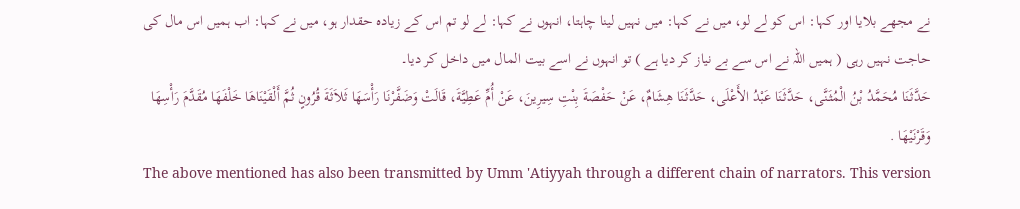نے مجھے بلایا اور کہا: اس کو لے لو، میں نے کہا: میں نہیں لینا چاہتا، انہوں نے کہا: لے لو تم اس کے زیادہ حقدار ہو، میں نے کہا: اب ہمیں اس مال کی حاجت نہیں رہی ( ہمیں اللہ نے اس سے بے نیاز کر دیا ہے ) تو انہوں نے اسے بیت المال میں داخل کر دیا۔
حَدَّثَنَا مُحَمَّدُ بْنُ الْمُثَنَّى، حَدَّثَنَا عَبْدُ الأَعْلَى، حَدَّثَنَا هِشَامٌ، عَنْ حَفْصَةَ بِنْتِ سِيرِينَ، عَنْ أُمِّ عَطِيَّةَ، قَالَتْ وَضَفَّرْنَا رَأْسَهَا ثَلاَثَةَ قُرُونٍ ثُمَّ أَلْقَيْنَاهَا خَلْفَهَا مُقَدَّمَ رَأْسِهَا وَقَرْنَيْهَا .
The above mentioned has also been transmitted by Umm 'Atiyyah through a different chain of narrators. This version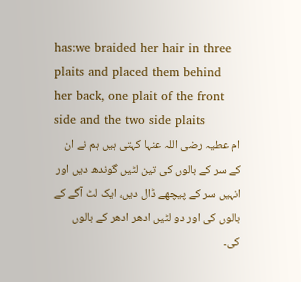has:we braided her hair in three plaits and placed them behind her back, one plait of the front side and the two side plaits
ام عطیہ رضی اللہ عنہا کہتی ہیں ہم نے ان کے سر کے بالوں کی تین لٹیں گوندھ دیں اور انہیں سر کے پیچھے ڈال دیں، ایک لٹ آگے کے بالوں کی اور دو لٹیں ادھر ادھر کے بالوں کی۔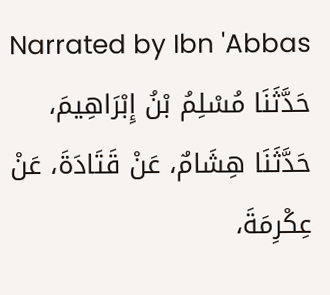Narrated by Ibn 'Abbas
حَدَّثَنَا مُسْلِمُ بْنُ إِبْرَاهِيمَ، حَدَّثَنَا هِشَامٌ، عَنْ قَتَادَةَ، عَنْ عِكْرِمَةَ،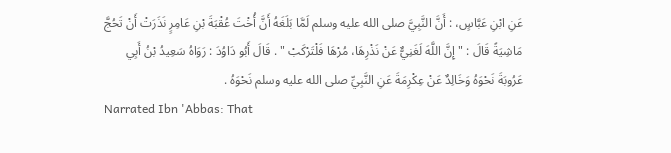عَنِ ابْنِ عَبَّاسٍ، : أَنَّ النَّبِيَّ صلى الله عليه وسلم لَمَّا بَلَغَهُ أَنَّ أُخْتَ عُقْبَةَ بْنِ عَامِرٍ نَذَرَتْ أَنْ تَحُجَّ مَاشِيَةً قَالَ : " إِنَّ اللَّهَ لَغَنِيٌّ عَنْ نَذْرِهَا، مُرْهَا فَلْتَرْكَبْ " . قَالَ أَبُو دَاوُدَ : رَوَاهُ سَعِيدُ بْنُ أَبِي عَرُوبَةَ نَحْوَهُ وَخَالِدٌ عَنْ عِكْرِمَةَ عَنِ النَّبِيِّ صلى الله عليه وسلم نَحْوَهُ .
Narrated Ibn 'Abbas: That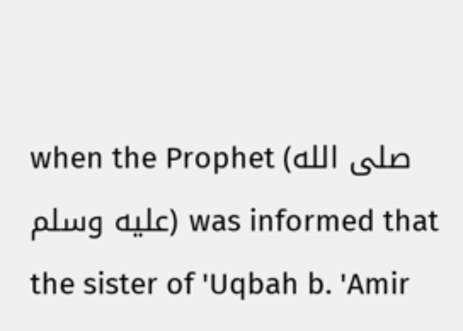when the Prophet (صلى الله عليه وسلم) was informed that the sister of 'Uqbah b. 'Amir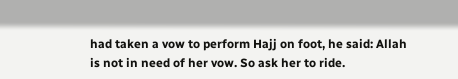had taken a vow to perform Hajj on foot, he said: Allah is not in need of her vow. So ask her to ride.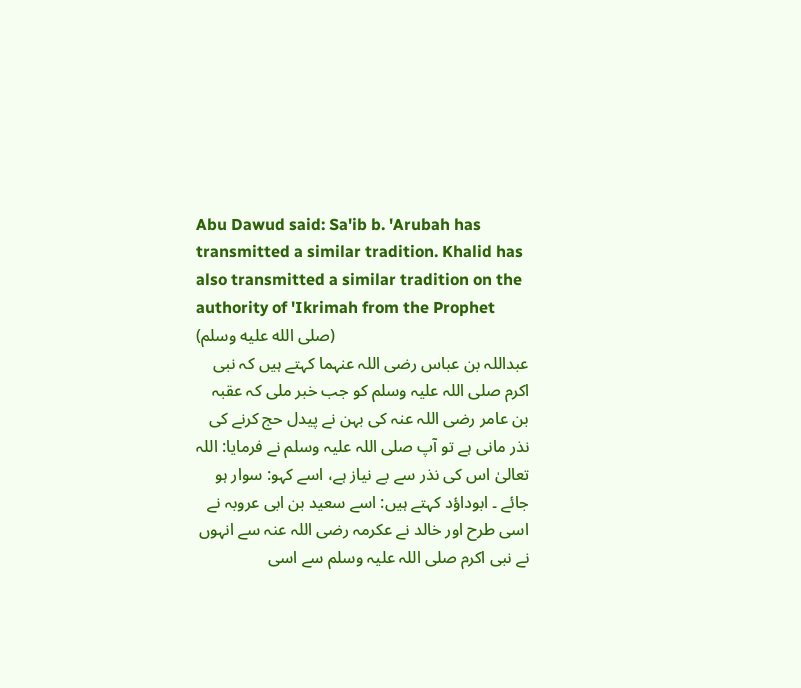Abu Dawud said: Sa'ib b. 'Arubah has transmitted a similar tradition. Khalid has also transmitted a similar tradition on the authority of 'Ikrimah from the Prophet (صلى الله عليه وسلم)
عبداللہ بن عباس رضی اللہ عنہما کہتے ہیں کہ نبی اکرم صلی اللہ علیہ وسلم کو جب خبر ملی کہ عقبہ بن عامر رضی اللہ عنہ کی بہن نے پیدل حج کرنے کی نذر مانی ہے تو آپ صلی اللہ علیہ وسلم نے فرمایا: اللہ تعالیٰ اس کی نذر سے بے نیاز ہے، اسے کہو: سوار ہو جائے ۔ ابوداؤد کہتے ہیں: اسے سعید بن ابی عروبہ نے اسی طرح اور خالد نے عکرمہ رضی اللہ عنہ سے انہوں نے نبی اکرم صلی اللہ علیہ وسلم سے اسی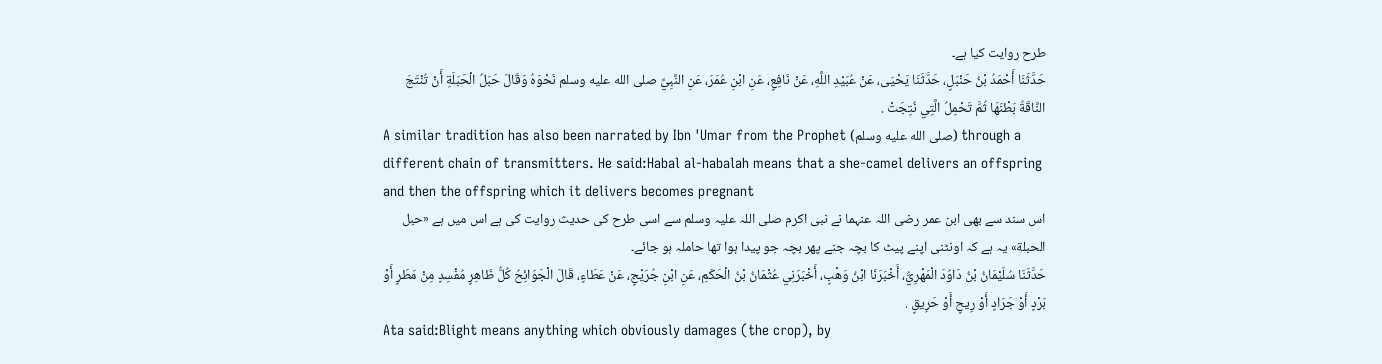طرح روایت کیا ہے۔
حَدَّثَنَا أَحْمَدُ بْنُ حَنْبَلٍ، حَدَّثَنَا يَحْيَى، عَنْ عُبَيْدِ اللَّهِ، عَنْ نَافِعٍ، عَنِ ابْنِ عُمَرَ، عَنِ النَّبِيِّ صلى الله عليه وسلم نَحْوَهُ وَقَالَ حَبَلُ الْحَبَلَةِ أَنْ تُنْتَجَ النَّاقَةُ بَطْنَهَا ثُمَّ تَحْمِلُ الَّتِي نُتِجَتْ .
A similar tradition has also been narrated by Ibn 'Umar from the Prophet (صلى الله عليه وسلم) through a different chain of transmitters. He said:Habal al-habalah means that a she-camel delivers an offspring and then the offspring which it delivers becomes pregnant
اس سند سے بھی ابن عمر رضی اللہ عنہما نے نبی اکرم صلی اللہ علیہ وسلم سے اسی طرح کی حدیث روایت کی ہے اس میں ہے «حبل الحبلة» یہ ہے کہ اونٹنی اپنے پیٹ کا بچہ جنے پھر بچہ جو پیدا ہوا تھا حاملہ ہو جائے۔
حَدَّثَنَا سُلَيْمَانُ بْنُ دَاوُدَ الْمَهْرِيُّ، أَخْبَرَنَا ابْنُ وَهْبٍ، أَخْبَرَنِي عُثْمَانُ بْنُ الْحَكَمِ، عَنِ ابْنِ جُرَيْجٍ، عَنْ عَطَاءٍ، قَالَ الْجَوَائِحُ كُلُّ ظَاهِرٍ مُفْسِدٍ مِنْ مَطَرٍ أَوْ بَرْدٍ أَوْ جَرَادٍ أَوْ رِيحٍ أَوْ حَرِيقٍ .
Ata said:Blight means anything which obviously damages (the crop), by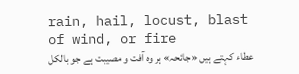rain, hail, locust, blast of wind, or fire
عطاء کہتے ہیں «جائحہ» ہر وہ آفت و مصیبت ہے جو بالکل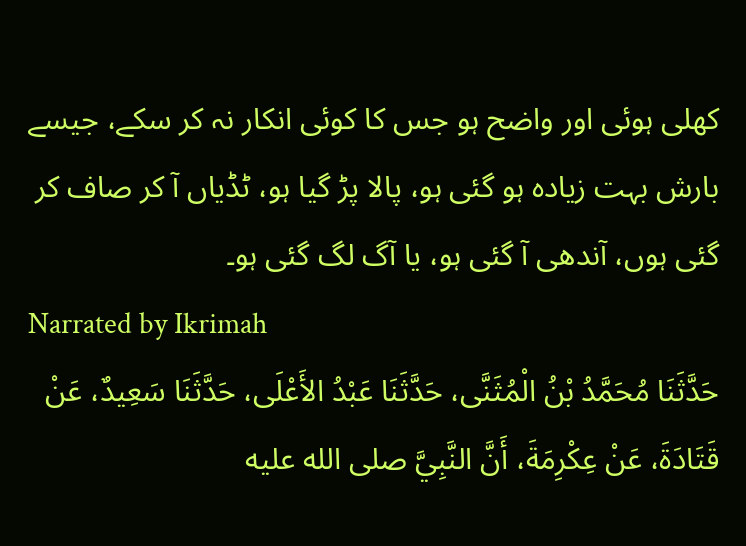کھلی ہوئی اور واضح ہو جس کا کوئی انکار نہ کر سکے، جیسے بارش بہت زیادہ ہو گئی ہو، پالا پڑ گیا ہو، ٹڈیاں آ کر صاف کر گئی ہوں، آندھی آ گئی ہو، یا آگ لگ گئی ہو۔
Narrated by Ikrimah
حَدَّثَنَا مُحَمَّدُ بْنُ الْمُثَنَّى، حَدَّثَنَا عَبْدُ الأَعْلَى، حَدَّثَنَا سَعِيدٌ، عَنْ قَتَادَةَ، عَنْ عِكْرِمَةَ، أَنَّ النَّبِيَّ صلى الله عليه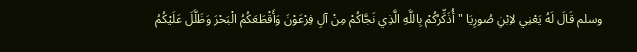وسلم قَالَ لَهُ يَعْنِي لاِبْنِ صُورِيَا " أُذَكِّرُكُمْ بِاللَّهِ الَّذِي نَجَّاكُمْ مِنْ آلِ فِرْعَوْنَ وَأَقْطَعَكُمُ الْبَحْرَ وَظَلَّلَ عَلَيْكُمُ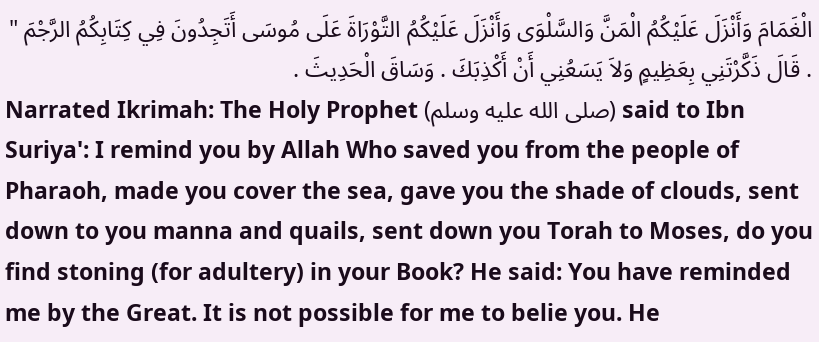الْغَمَامَ وَأَنْزَلَ عَلَيْكُمُ الْمَنَّ وَالسَّلْوَى وَأَنْزَلَ عَلَيْكُمُ التَّوْرَاةَ عَلَى مُوسَى أَتَجِدُونَ فِي كِتَابِكُمُ الرَّجْمَ " . قَالَ ذَكَّرْتَنِي بِعَظِيمٍ وَلاَ يَسَعُنِي أَنْ أَكْذِبَكَ . وَسَاقَ الْحَدِيثَ .
Narrated Ikrimah: The Holy Prophet (صلى الله عليه وسلم) said to Ibn Suriya': I remind you by Allah Who saved you from the people of Pharaoh, made you cover the sea, gave you the shade of clouds, sent down to you manna and quails, sent down you Torah to Moses, do you find stoning (for adultery) in your Book? He said: You have reminded me by the Great. It is not possible for me to belie you. He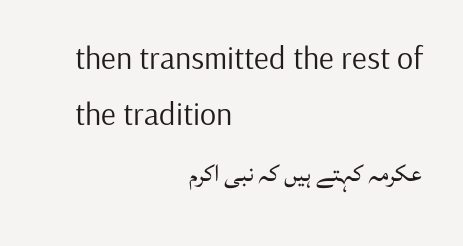then transmitted the rest of the tradition
عکرمہ کہتے ہیں کہ نبی اکرم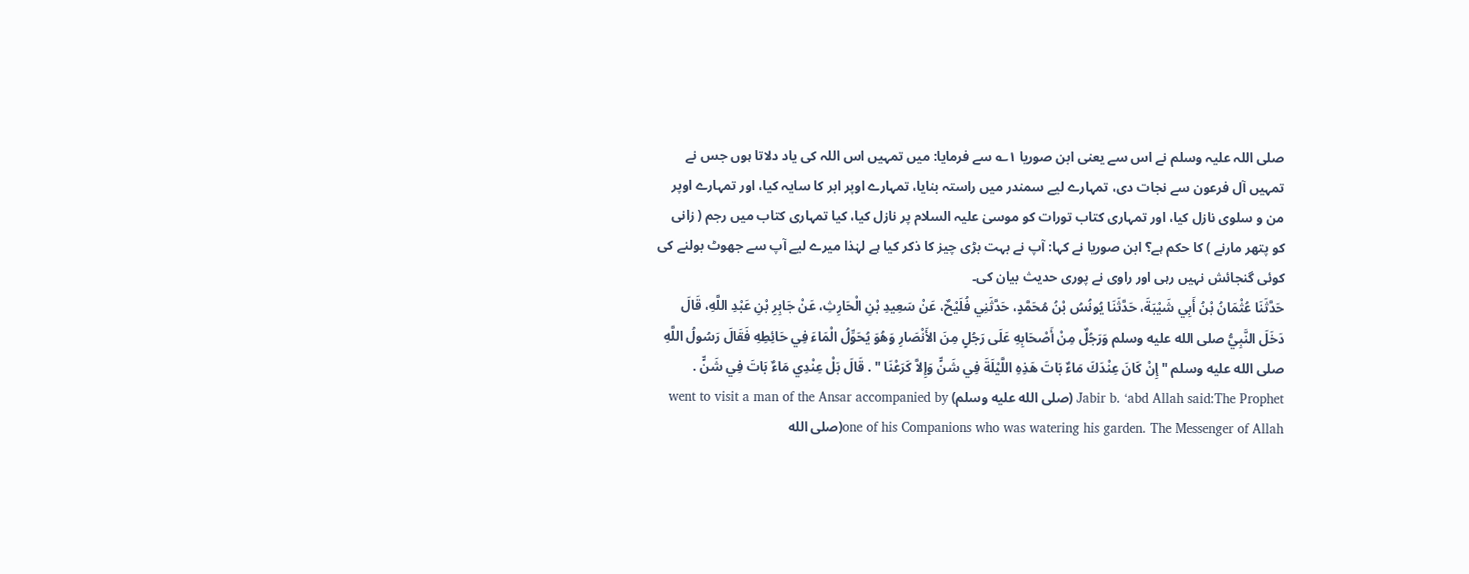صلی اللہ علیہ وسلم نے اس سے یعنی ابن صوریا ۱؎ سے فرمایا: میں تمہیں اس اللہ کی یاد دلاتا ہوں جس نے تمہیں آل فرعون سے نجات دی، تمہارے لیے سمندر میں راستہ بنایا، تمہارے اوپر ابر کا سایہ کیا، اور تمہارے اوپر من و سلوی نازل کیا، اور تمہاری کتاب تورات کو موسیٰ علیہ السلام پر نازل کیا، کیا تمہاری کتاب میں رجم ( زانی کو پتھر مارنے ) کا حکم ہے؟ ابن صوریا نے کہا: آپ نے بہت بڑی چیز کا ذکر کیا ہے لہٰذا میرے لیے آپ سے جھوٹ بولنے کی کوئی گنجائش نہیں رہی اور راوی نے پوری حدیث بیان کی۔
حَدَّثَنَا عُثْمَانُ بْنُ أَبِي شَيْبَةَ، حَدَّثَنَا يُونُسُ بْنُ مُحَمَّدٍ، حَدَّثَنِي فُلَيْحٌ، عَنْ سَعِيدِ بْنِ الْحَارِثِ، عَنْ جَابِرِ بْنِ عَبْدِ اللَّهِ، قَالَ دَخَلَ النَّبِيُّ صلى الله عليه وسلم وَرَجُلٌ مِنْ أَصْحَابِهِ عَلَى رَجُلٍ مِنَ الأَنْصَارِ وَهُوَ يُحَوِّلُ الْمَاءَ فِي حَائِطِهِ فَقَالَ رَسُولُ اللَّهِ صلى الله عليه وسلم " إِنْ كَانَ عِنْدَكَ مَاءٌ بَاتَ هَذِهِ اللَّيْلَةَ فِي شَنٍّ وَإِلاَّ كَرَعْنَا " . قَالَ بَلْ عِنْدِي مَاءٌ بَاتَ فِي شَنٍّ .
Jabir b. ‘abd Allah said:The Prophet (صلى الله عليه وسلم) went to visit a man of the Ansar accompanied by one of his Companions who was watering his garden. The Messenger of Allah(صلى الله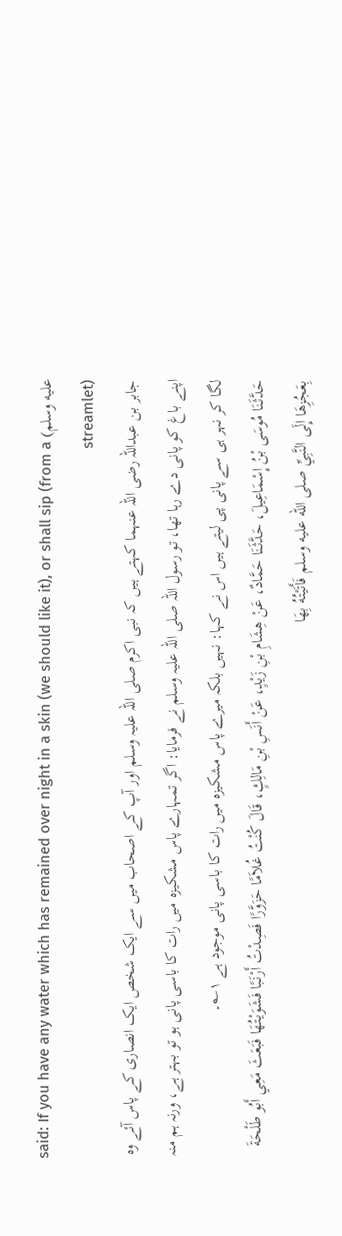عليه وسلم) said: If you have any water which has remained over night in a skin (we should like it), or shall sip (from a streamlet)
جابر بن عبداللہ رضی اللہ عنہما کہتے ہیں کہ نبی اکرم صلی اللہ علیہ وسلم اور آپ کے اصحاب میں سے ایک شخص ایک انصاری کے پاس آئے وہ اپنے باغ کو پانی دے رہا تھا، تو رسول اللہ صلی اللہ علیہ وسلم نے فرمایا: اگر تمہارے پاس مشکیزہ میں رات کا باسی پانی ہو تو بہتر ہے، ورنہ ہم منہ لگا کر نہر ہی سے پانی پی لیتے ہیں اس نے کہا: نہیں بلکہ میرے پاس مشکیزہ میں رات کا باسی پانی موجود ہے ۱؎۔
حَدَّثَنَا مُوسَى بْنُ إِسْمَاعِيلَ، حَدَّثَنَا حَمَّادٌ، عَنْ هِشَامِ بْنِ زَيْدٍ، عَنْ أَنَسِ بْنِ مَالِكٍ، قَالَ كُنْتُ غُلاَمًا حَزَوَّرًا فَصِدْتُ أَرْنَبًا فَشَوَيْتُهَا فَبَعَثَ مَعِي أَبُو طَلْحَةَ بِعَجُزِهَا إِلَى النَّبِيِّ صلى الله عليه وسلم فَأَتَيْتُهُ بِهَا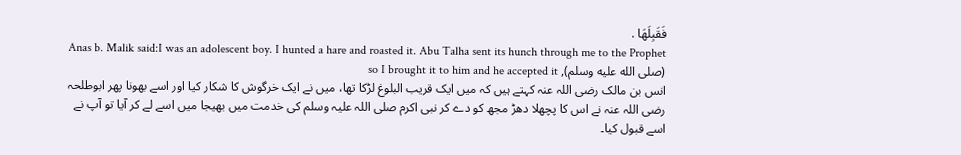فَقَبِلَهَا .
Anas b. Malik said:I was an adolescent boy. I hunted a hare and roasted it. Abu Talha sent its hunch through me to the Prophet (صلى الله عليه وسلم), so I brought it to him and he accepted it
انس بن مالک رضی اللہ عنہ کہتے ہیں کہ میں ایک قریب البلوغ لڑکا تھا، میں نے ایک خرگوش کا شکار کیا اور اسے بھونا پھر ابوطلحہ رضی اللہ عنہ نے اس کا پچھلا دھڑ مجھ کو دے کر نبی اکرم صلی اللہ علیہ وسلم کی خدمت میں بھیجا میں اسے لے کر آیا تو آپ نے اسے قبول کیا۔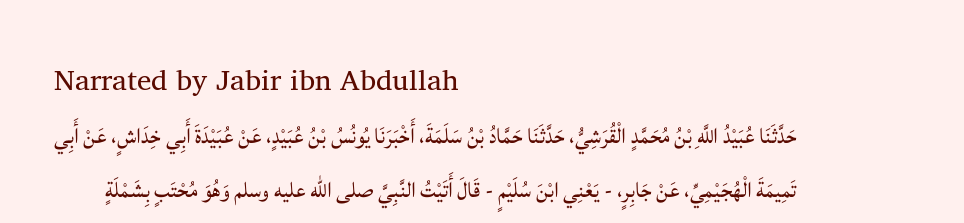Narrated by Jabir ibn Abdullah
حَدَّثَنَا عُبَيْدُ اللَّهِ بْنُ مُحَمَّدٍ الْقُرَشِيُّ، حَدَّثَنَا حَمَّادُ بْنُ سَلَمَةَ، أَخْبَرَنَا يُونُسُ بْنُ عُبَيْدٍ، عَنْ عُبَيْدَةَ أَبِي خِدَاشٍ، عَنْ أَبِي تَمِيمَةَ الْهُجَيْمِيِّ، عَنْ جَابِرٍ، - يَعْنِي ابْنَ سُلَيْمٍ - قَالَ أَتَيْتُ النَّبِيَّ صلى الله عليه وسلم وَهُوَ مُحْتَبٍ بِشَمْلَةٍ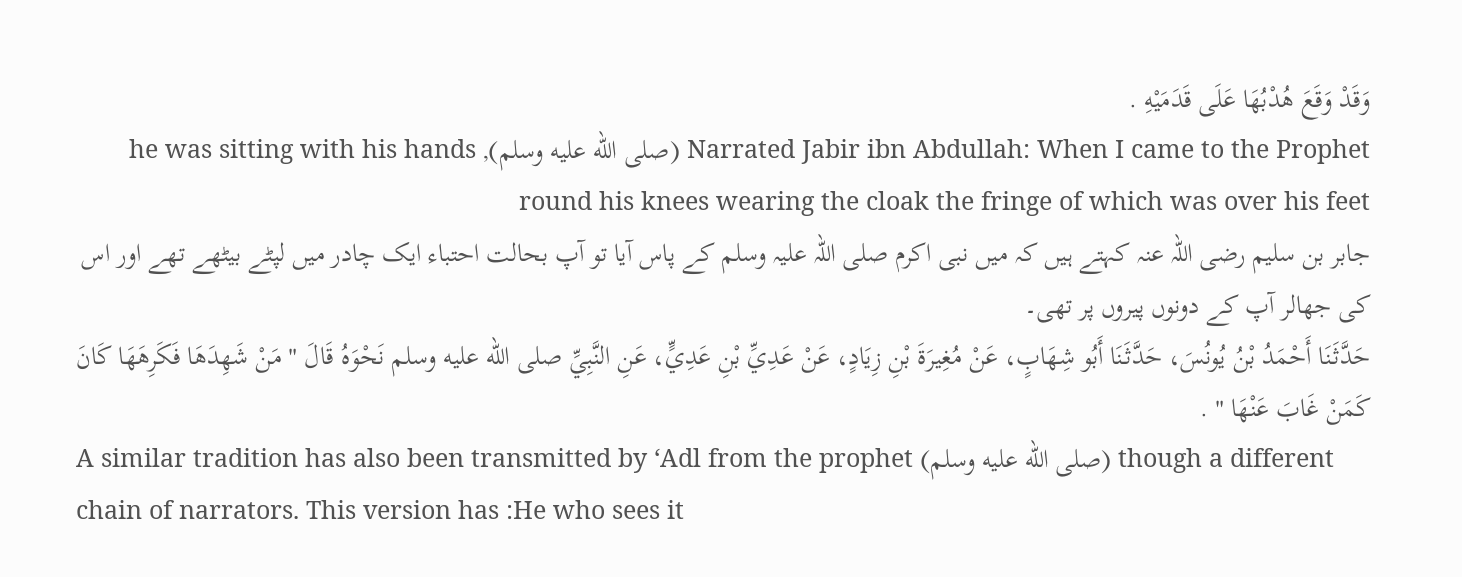وَقَدْ وَقَعَ هُدْبُهَا عَلَى قَدَمَيْهِ .
Narrated Jabir ibn Abdullah: When I came to the Prophet (صلى الله عليه وسلم), he was sitting with his hands round his knees wearing the cloak the fringe of which was over his feet
جابر بن سلیم رضی اللہ عنہ کہتے ہیں کہ میں نبی اکرم صلی اللہ علیہ وسلم کے پاس آیا تو آپ بحالت احتباء ایک چادر میں لپٹے بیٹھے تھے اور اس کی جھالر آپ کے دونوں پیروں پر تھی۔
حَدَّثَنَا أَحْمَدُ بْنُ يُونُسَ، حَدَّثَنَا أَبُو شِهَابٍ، عَنْ مُغِيرَةَ بْنِ زِيَادٍ، عَنْ عَدِيِّ بْنِ عَدِيٍّ، عَنِ النَّبِيِّ صلى الله عليه وسلم نَحْوَهُ قَالَ " مَنْ شَهِدَهَا فَكَرِهَهَا كَانَ كَمَنْ غَابَ عَنْهَا " .
A similar tradition has also been transmitted by ‘Adl from the prophet (صلى الله عليه وسلم) though a different chain of narrators. This version has :He who sees it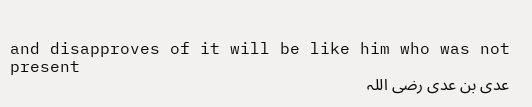and disapproves of it will be like him who was not present
عدی بن عدی رضی اللہ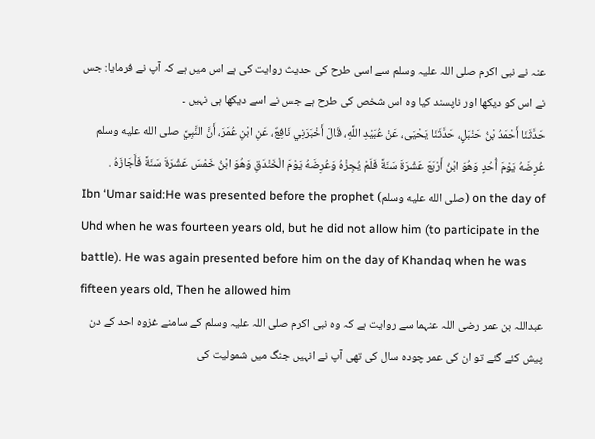عنہ نے نبی اکرم صلی اللہ علیہ وسلم سے اسی طرح کی حدیث روایت کی ہے اس میں ہے کہ آپ نے فرمایا: جس نے اس کو دیکھا اور ناپسند کیا وہ اس شخص کی طرح ہے جس نے اسے دیکھا ہی نہیں ۔
حَدَّثَنَا أَحْمَدُ بْنُ حَنْبَلٍ، حَدَّثَنَا يَحْيَى، عَنْ عُبَيْدِ اللَّهِ، قَالَ أَخْبَرَنِي نَافِعٌ، عَنِ ابْنِ عُمَرَ، أَنَّ النَّبِيَّ صلى الله عليه وسلم عُرِضَهُ يَوْمَ أُحُدٍ وَهُوَ ابْنُ أَرْبَعَ عَشْرَةَ سَنَةً فَلَمْ يُجِزْهُ وَعُرِضَهُ يَوْمَ الْخَنْدَقِ وَهُوَ ابْنُ خَمْسَ عَشْرَةَ سَنَةً فَأَجَازَهُ .
Ibn ‘Umar said:He was presented before the prophet (صلى الله عليه وسلم) on the day of Uhd when he was fourteen years old, but he did not allow him (to participate in the battle). He was again presented before him on the day of Khandaq when he was fifteen years old, Then he allowed him
عبداللہ بن عمر رضی اللہ عنہما سے روایت ہے کہ وہ نبی اکرم صلی اللہ علیہ وسلم کے سامنے غزوہ احد کے دن پیش کئے گئے تو ان کی عمر چودہ سال کی تھی آپ نے انہیں جنگ میں شمولیت کی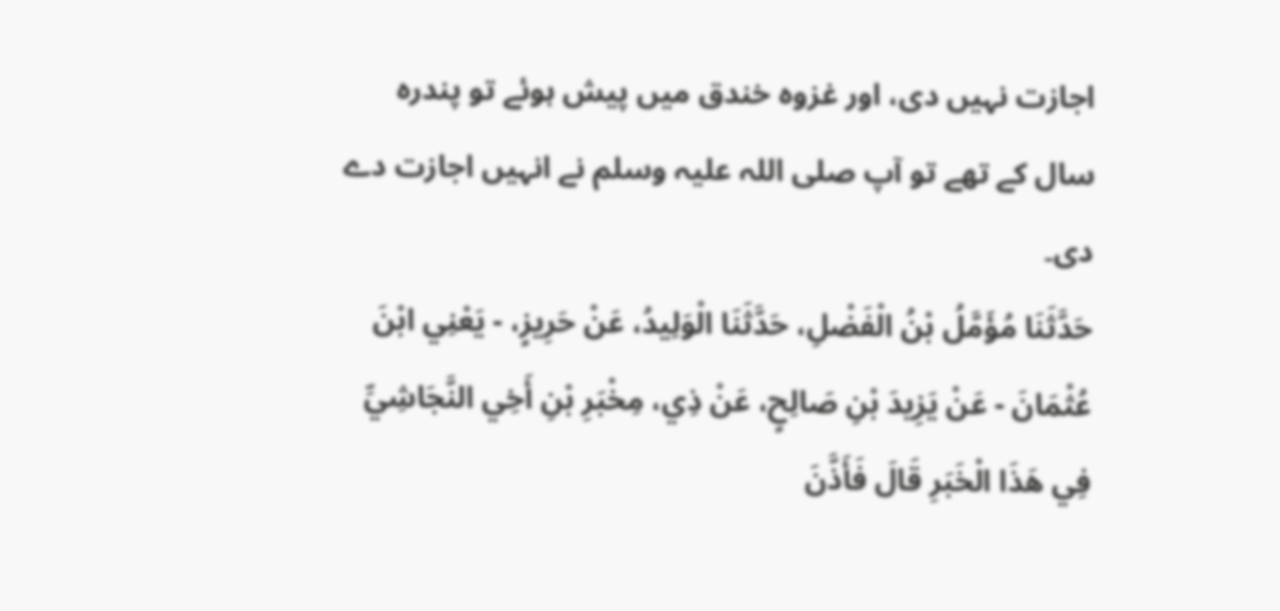اجازت نہیں دی، اور غزوہ خندق میں پیش ہوئے تو پندرہ سال کے تھے تو آپ صلی اللہ علیہ وسلم نے انہیں اجازت دے دی۔
حَدَّثَنَا مُؤَمَّلُ بْنُ الْفَضْلِ، حَدَّثَنَا الْوَلِيدُ، عَنْ حَرِيزٍ، - يَعْنِي ابْنَ عُثْمَانَ - عَنْ يَزِيدَ بْنِ صَالِحٍ، عَنْ ذِي، مِخْبَرِ بْنِ أَخِي النَّجَاشِيِّ فِي هَذَا الْخَبَرِ قَالَ فَأَذَّنَ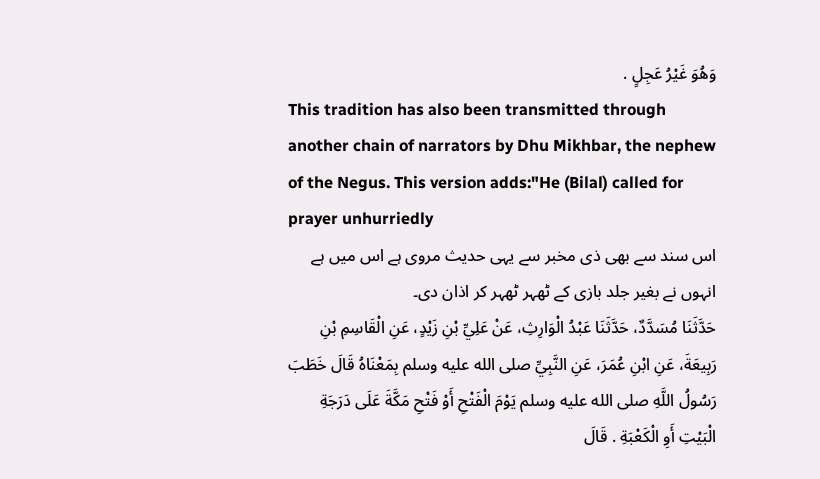وَهُوَ غَيْرُ عَجِلٍ .
This tradition has also been transmitted through another chain of narrators by Dhu Mikhbar, the nephew of the Negus. This version adds:"He (Bilal) called for prayer unhurriedly
اس سند سے بھی ذی مخبر سے یہی حدیث مروی ہے اس میں ہے انہوں نے بغیر جلد بازی کے ٹھہر ٹھہر کر اذان دی۔
حَدَّثَنَا مُسَدَّدٌ، حَدَّثَنَا عَبْدُ الْوَارِثِ، عَنْ عَلِيِّ بْنِ زَيْدٍ، عَنِ الْقَاسِمِ بْنِ رَبِيعَةَ، عَنِ ابْنِ عُمَرَ، عَنِ النَّبِيِّ صلى الله عليه وسلم بِمَعْنَاهُ قَالَ خَطَبَ رَسُولُ اللَّهِ صلى الله عليه وسلم يَوْمَ الْفَتْحِ أَوْ فَتْحِ مَكَّةَ عَلَى دَرَجَةِ الْبَيْتِ أَوِ الْكَعْبَةِ . قَالَ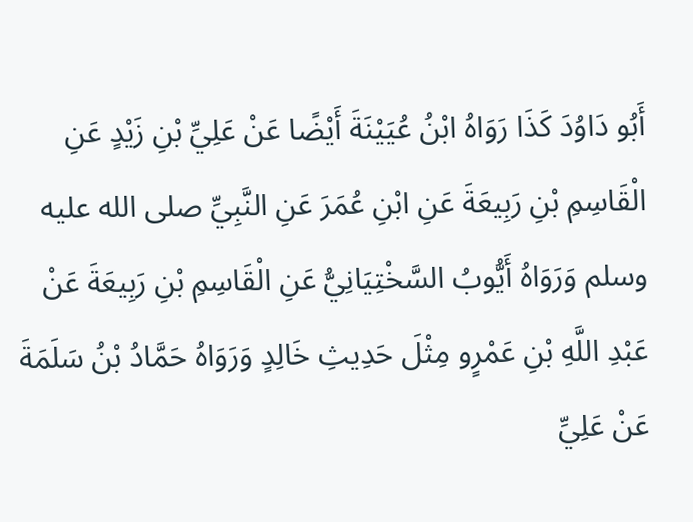أَبُو دَاوُدَ كَذَا رَوَاهُ ابْنُ عُيَيْنَةَ أَيْضًا عَنْ عَلِيِّ بْنِ زَيْدٍ عَنِ الْقَاسِمِ بْنِ رَبِيعَةَ عَنِ ابْنِ عُمَرَ عَنِ النَّبِيِّ صلى الله عليه وسلم وَرَوَاهُ أَيُّوبُ السَّخْتِيَانِيُّ عَنِ الْقَاسِمِ بْنِ رَبِيعَةَ عَنْ عَبْدِ اللَّهِ بْنِ عَمْرٍو مِثْلَ حَدِيثِ خَالِدٍ وَرَوَاهُ حَمَّادُ بْنُ سَلَمَةَ عَنْ عَلِيِّ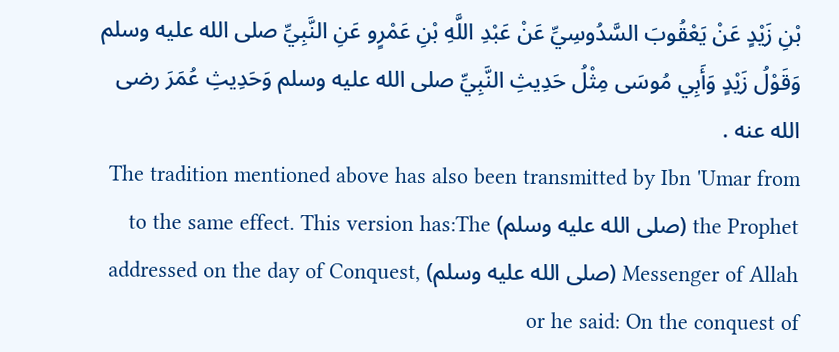بْنِ زَيْدٍ عَنْ يَعْقُوبَ السَّدُوسِيِّ عَنْ عَبْدِ اللَّهِ بْنِ عَمْرٍو عَنِ النَّبِيِّ صلى الله عليه وسلم وَقَوْلُ زَيْدٍ وَأَبِي مُوسَى مِثْلُ حَدِيثِ النَّبِيِّ صلى الله عليه وسلم وَحَدِيثِ عُمَرَ رضى الله عنه .
The tradition mentioned above has also been transmitted by Ibn 'Umar from the Prophet (صلى الله عليه وسلم) to the same effect. This version has:The Messenger of Allah (صلى الله عليه وسلم) addressed on the day of Conquest, or he said: On the conquest of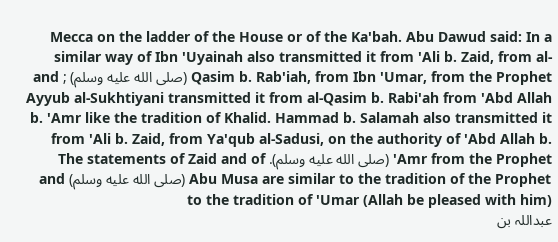Mecca on the ladder of the House or of the Ka'bah. Abu Dawud said: In a similar way of Ibn 'Uyainah also transmitted it from 'Ali b. Zaid, from al-Qasim b. Rab'iah, from Ibn 'Umar, from the Prophet (صلى الله عليه وسلم) ; and Ayyub al-Sukhtiyani transmitted it from al-Qasim b. Rabi'ah from 'Abd Allah b. 'Amr like the tradition of Khalid. Hammad b. Salamah also transmitted it from 'Ali b. Zaid, from Ya'qub al-Sadusi, on the authority of 'Abd Allah b. 'Amr from the Prophet (صلى الله عليه وسلم). The statements of Zaid and of Abu Musa are similar to the tradition of the Prophet (صلى الله عليه وسلم) and to the tradition of 'Umar (Allah be pleased with him)
عبداللہ بن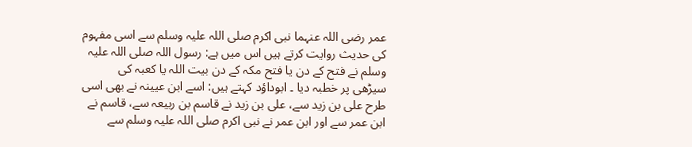عمر رضی اللہ عنہما نبی اکرم صلی اللہ علیہ وسلم سے اسی مفہوم کی حدیث روایت کرتے ہیں اس میں ہے: رسول اللہ صلی اللہ علیہ وسلم نے فتح کے دن یا فتح مکہ کے دن بیت اللہ یا کعبہ کی سیڑھی پر خطبہ دیا ۔ ابوداؤد کہتے ہیں: اسے ابن عیینہ نے بھی اسی طرح علی بن زید سے، علی بن زید نے قاسم بن ربیعہ سے، قاسم نے ابن عمر سے اور ابن عمر نے نبی اکرم صلی اللہ علیہ وسلم سے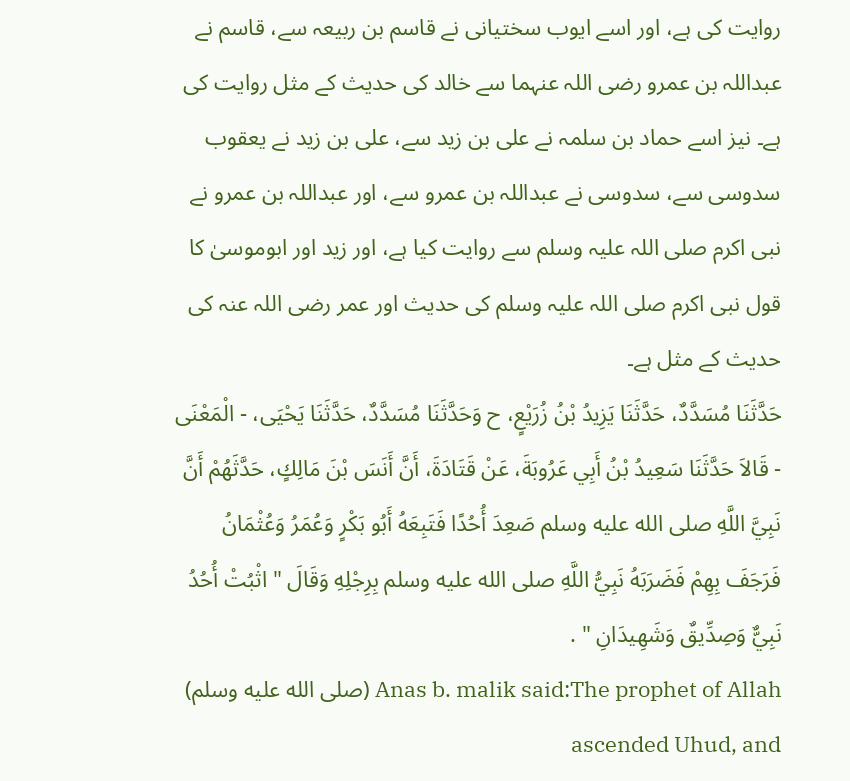روایت کی ہے، اور اسے ایوب سختیانی نے قاسم بن ربیعہ سے، قاسم نے عبداللہ بن عمرو رضی اللہ عنہما سے خالد کی حدیث کے مثل روایت کی ہے۔ نیز اسے حماد بن سلمہ نے علی بن زید سے، علی بن زید نے یعقوب سدوسی سے، سدوسی نے عبداللہ بن عمرو سے، اور عبداللہ بن عمرو نے نبی اکرم صلی اللہ علیہ وسلم سے روایت کیا ہے، اور زید اور ابوموسیٰ کا قول نبی اکرم صلی اللہ علیہ وسلم کی حدیث اور عمر رضی اللہ عنہ کی حدیث کے مثل ہے۔
حَدَّثَنَا مُسَدَّدٌ، حَدَّثَنَا يَزِيدُ بْنُ زُرَيْعٍ، ح وَحَدَّثَنَا مُسَدَّدٌ، حَدَّثَنَا يَحْيَى، - الْمَعْنَى - قَالاَ حَدَّثَنَا سَعِيدُ بْنُ أَبِي عَرُوبَةَ، عَنْ قَتَادَةَ، أَنَّ أَنَسَ بْنَ مَالِكٍ، حَدَّثَهُمْ أَنَّ نَبِيَّ اللَّهِ صلى الله عليه وسلم صَعِدَ أُحُدًا فَتَبِعَهُ أَبُو بَكْرٍ وَعُمَرُ وَعُثْمَانُ فَرَجَفَ بِهِمْ فَضَرَبَهُ نَبِيُّ اللَّهِ صلى الله عليه وسلم بِرِجْلِهِ وَقَالَ " اثْبُتْ أُحُدُ نَبِيٌّ وَصِدِّيقٌ وَشَهِيدَانِ " .
Anas b. malik said:The prophet of Allah (صلى الله عليه وسلم) ascended Uhud, and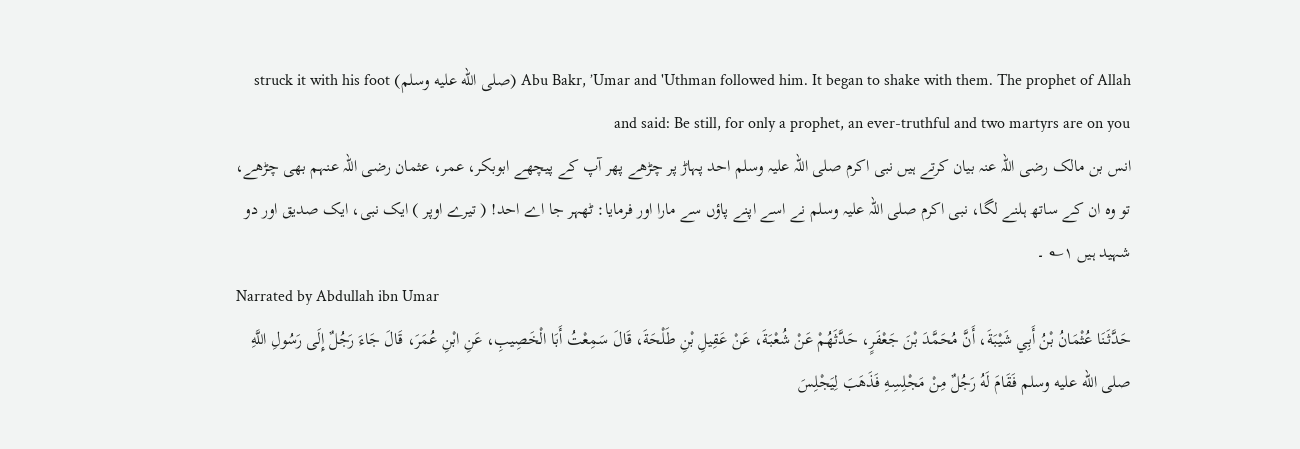Abu Bakr, ’Umar and 'Uthman followed him. It began to shake with them. The prophet of Allah (صلى الله عليه وسلم) struck it with his foot and said: Be still, for only a prophet, an ever-truthful and two martyrs are on you
انس بن مالک رضی اللہ عنہ بیان کرتے ہیں نبی اکرم صلی اللہ علیہ وسلم احد پہاڑ پر چڑھے پھر آپ کے پیچھے ابوبکر، عمر، عثمان رضی اللہ عنہم بھی چڑھے، تو وہ ان کے ساتھ ہلنے لگا، نبی اکرم صلی اللہ علیہ وسلم نے اسے اپنے پاؤں سے مارا اور فرمایا: ٹھہر جا اے احد! ( تیرے اوپر ) ایک نبی، ایک صدیق اور دو شہید ہیں ۱؎ ۔
Narrated by Abdullah ibn Umar
حَدَّثَنَا عُثْمَانُ بْنُ أَبِي شَيْبَةَ، أَنَّ مُحَمَّدَ بْنَ جَعْفَرٍ، حَدَّثَهُمْ عَنْ شُعْبَةَ، عَنْ عَقِيلِ بْنِ طَلْحَةَ، قَالَ سَمِعْتُ أَبَا الْخَصِيبِ، عَنِ ابْنِ عُمَرَ، قَالَ جَاءَ رَجُلٌ إِلَى رَسُولِ اللَّهِ صلى الله عليه وسلم فَقَامَ لَهُ رَجُلٌ مِنْ مَجْلِسِهِ فَذَهَبَ لِيَجْلِسَ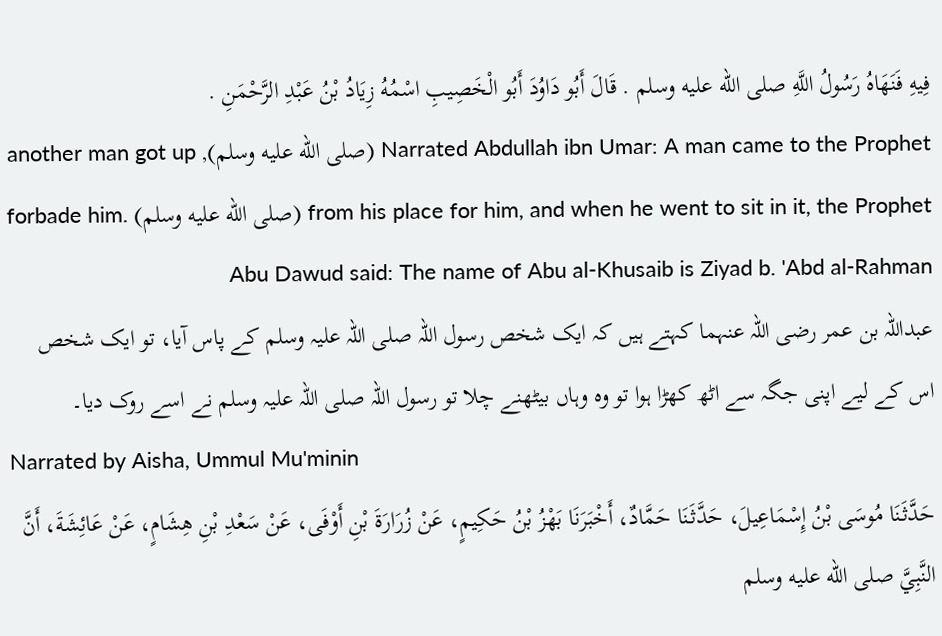فِيهِ فَنَهَاهُ رَسُولُ اللَّهِ صلى الله عليه وسلم . قَالَ أَبُو دَاوُدَ أَبُو الْخَصِيبِ اسْمُهُ زِيَادُ بْنُ عَبْدِ الرَّحْمَنِ .
Narrated Abdullah ibn Umar: A man came to the Prophet (صلى الله عليه وسلم), another man got up from his place for him, and when he went to sit in it, the Prophet (صلى الله عليه وسلم) forbade him. Abu Dawud said: The name of Abu al-Khusaib is Ziyad b. 'Abd al-Rahman
عبداللہ بن عمر رضی اللہ عنہما کہتے ہیں کہ ایک شخص رسول اللہ صلی اللہ علیہ وسلم کے پاس آیا، تو ایک شخص اس کے لیے اپنی جگہ سے اٹھ کھڑا ہوا تو وہ وہاں بیٹھنے چلا تو رسول اللہ صلی اللہ علیہ وسلم نے اسے روک دیا۔
Narrated by Aisha, Ummul Mu'minin
حَدَّثَنَا مُوسَى بْنُ إِسْمَاعِيلَ، حَدَّثَنَا حَمَّادٌ، أَخْبَرَنَا بَهْزُ بْنُ حَكِيمٍ، عَنْ زُرَارَةَ بْنِ أَوْفَى، عَنْ سَعْدِ بْنِ هِشَامٍ، عَنْ عَائِشَةَ، أَنَّ النَّبِيَّ صلى الله عليه وسلم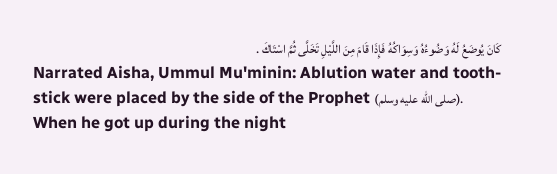كَانَ يُوضَعُ لَهُ وَضُوءُهُ وَسِوَاكُهُ فَإِذَا قَامَ مِنَ اللَّيْلِ تَخَلَّى ثُمَّ اسْتَاكَ .
Narrated Aisha, Ummul Mu'minin: Ablution water and tooth-stick were placed by the side of the Prophet (صلى الله عليه وسلم). When he got up during the night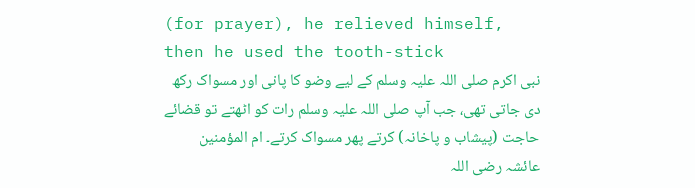(for prayer), he relieved himself, then he used the tooth-stick
نبی اکرم صلی اللہ علیہ وسلم کے لیے وضو کا پانی اور مسواک رکھ دی جاتی تھی، جب آپ صلی اللہ علیہ وسلم رات کو اٹھتے تو قضائے حاجت (پیشاب و پاخانہ) کرتے پھر مسواک کرتے۔ ام المؤمنین عائشہ رضی اللہ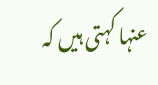عنہا کہتی ہیں کہ